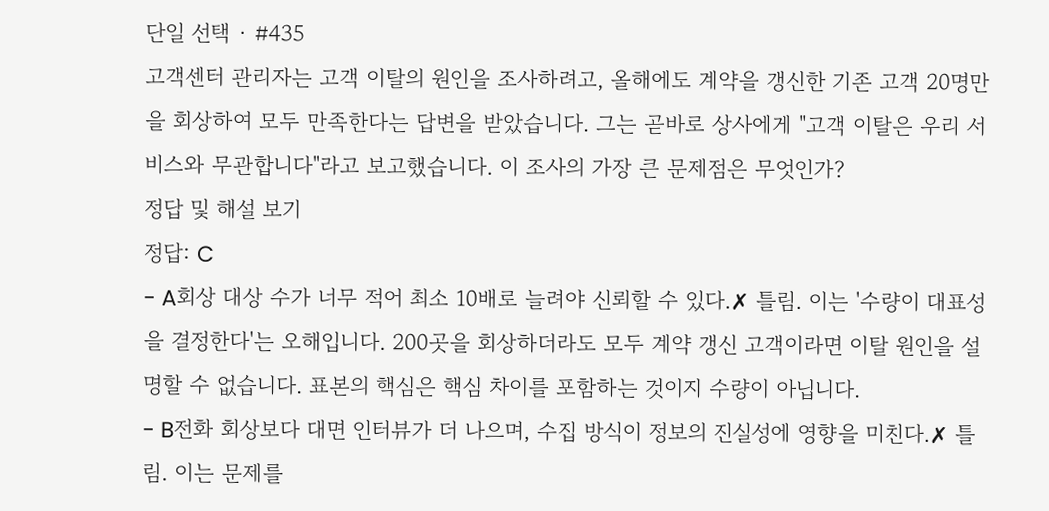단일 선택 · #435
고객센터 관리자는 고객 이탈의 원인을 조사하려고, 올해에도 계약을 갱신한 기존 고객 20명만을 회상하여 모두 만족한다는 답변을 받았습니다. 그는 곧바로 상사에게 "고객 이탈은 우리 서비스와 무관합니다"라고 보고했습니다. 이 조사의 가장 큰 문제점은 무엇인가?
정답 및 해설 보기
정답: C
- A회상 대상 수가 너무 적어 최소 10배로 늘려야 신뢰할 수 있다.✗ 틀림. 이는 '수량이 대표성을 결정한다'는 오해입니다. 200곳을 회상하더라도 모두 계약 갱신 고객이라면 이탈 원인을 설명할 수 없습니다. 표본의 핵심은 핵심 차이를 포함하는 것이지 수량이 아닙니다.
- B전화 회상보다 대면 인터뷰가 더 나으며, 수집 방식이 정보의 진실성에 영향을 미친다.✗ 틀림. 이는 문제를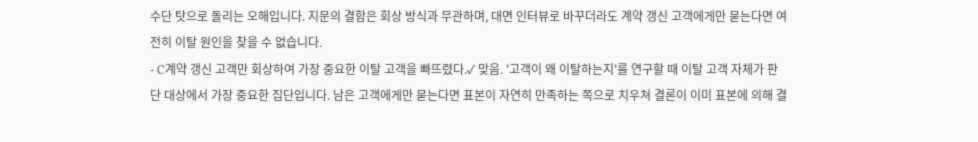수단 탓으로 돌리는 오해입니다. 지문의 결함은 회상 방식과 무관하며, 대면 인터뷰로 바꾸더라도 계약 갱신 고객에게만 묻는다면 여전히 이탈 원인을 찾을 수 없습니다.
- C계약 갱신 고객만 회상하여 가장 중요한 이탈 고객을 빠뜨렸다.✓ 맞음. '고객이 왜 이탈하는지'를 연구할 때 이탈 고객 자체가 판단 대상에서 가장 중요한 집단입니다. 남은 고객에게만 묻는다면 표본이 자연히 만족하는 쪽으로 치우쳐 결론이 이미 표본에 의해 결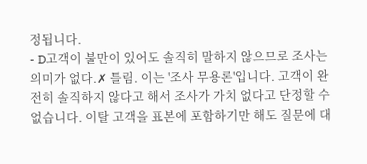정됩니다.
- D고객이 불만이 있어도 솔직히 말하지 않으므로 조사는 의미가 없다.✗ 틀림. 이는 '조사 무용론'입니다. 고객이 완전히 솔직하지 않다고 해서 조사가 가치 없다고 단정할 수 없습니다. 이탈 고객을 표본에 포함하기만 해도 질문에 대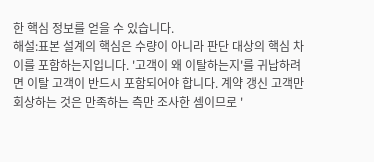한 핵심 정보를 얻을 수 있습니다.
해설:표본 설계의 핵심은 수량이 아니라 판단 대상의 핵심 차이를 포함하는지입니다. '고객이 왜 이탈하는지'를 귀납하려면 이탈 고객이 반드시 포함되어야 합니다. 계약 갱신 고객만 회상하는 것은 만족하는 측만 조사한 셈이므로 '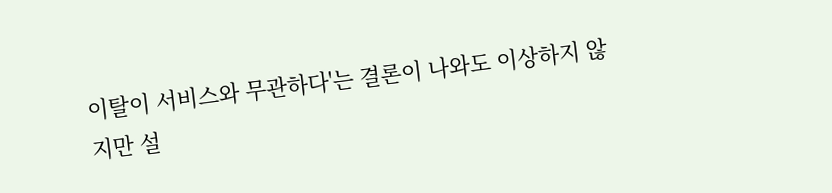이탈이 서비스와 무관하다'는 결론이 나와도 이상하지 않지만 설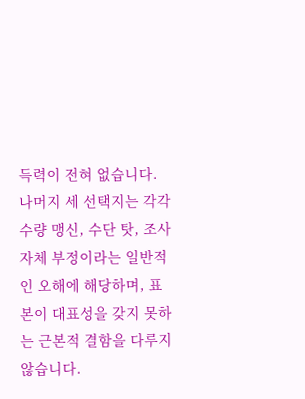득력이 전혀 없습니다. 나머지 세 선택지는 각각 수량 맹신, 수단 탓, 조사 자체 부정이라는 일반적인 오해에 해당하며, 표본이 대표성을 갖지 못하는 근본적 결함을 다루지 않습니다.